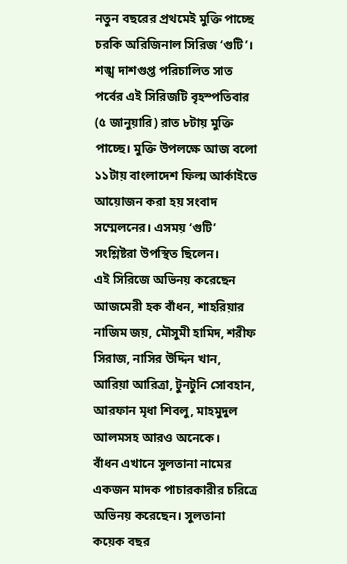নতুন বছরের প্রথমেই মুক্তি পাচ্ছে চরকি অরিজিনাল সিরিজ ‘গুটি’। শঙ্খ দাশগুপ্ত পরিচালিত সাত পর্বের এই সিরিজটি বৃহস্পতিবার (৫ জানুয়ারি) রাত ৮টায় মুক্তি পাচ্ছে। মুক্তি উপলক্ষে আজ বলো ১১টায় বাংলাদেশ ফিল্ম আর্কাইভে আয়োজন করা হয় সংবাদ সম্মেলনের। এসময় ‘গুটি’ সংশ্লিষ্টরা উপস্থিত ছিলেন।
এই সিরিজে অভিনয় করেছেন আজমেরী হক বাঁধন, শাহরিয়ার নাজিম জয়, মৌসুমী হামিদ, শরীফ সিরাজ, নাসির উদ্দিন খান, আরিয়া আরিত্রা, টুনটুনি সোবহান, আরফান মৃধা শিবলু, মাহমুদুল আলমসহ আরও অনেকে।
বাঁধন এখানে সুলতানা নামের একজন মাদক পাচারকারীর চরিত্রে অভিনয় করেছেন। সুলতানা কয়েক বছর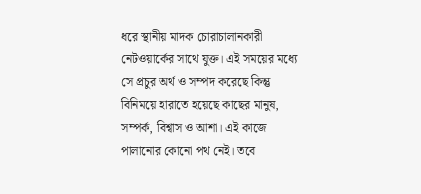ধরে স্থানীয় মাদক চোরাচালানকারী নেটওয়ার্কের সাথে যুক্ত। এই সময়ের মধ্যে সে প্রচুর অর্থ ও সম্পদ করেছে কিন্তু বিনিময়ে হারাতে হয়েছে কাছের মানুষ, সম্পর্ক, বিশ্বাস ও আশা। এই কাজে পালানোর কোনো পথ নেই। তবে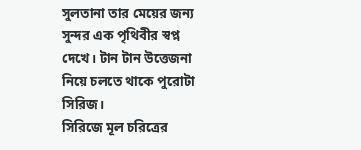সুলতানা তার মেয়ের জন্য সুন্দর এক পৃথিবীর স্বপ্ন দেখে। টান টান উত্তেজনা নিয়ে চলতে থাকে পুরোটা সিরিজ।
সিরিজে মূল চরিত্রের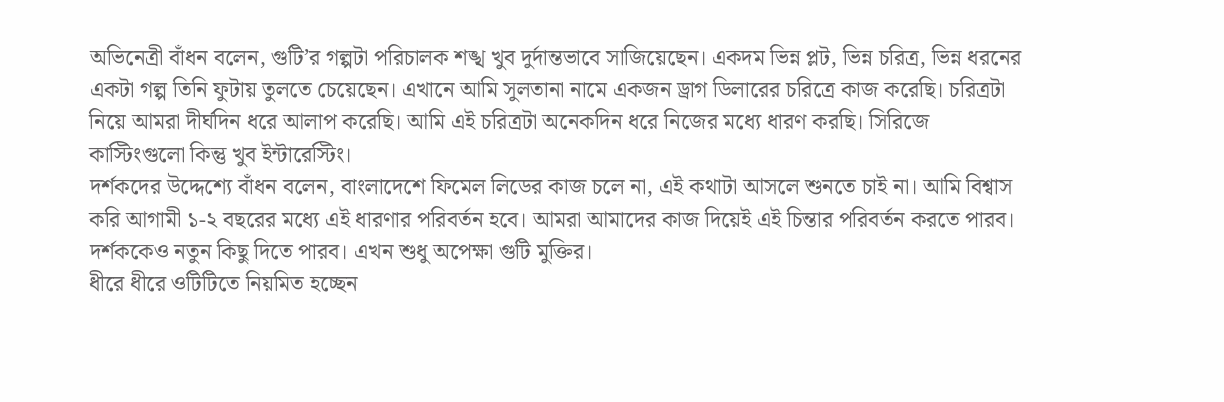অভিনেত্রী বাঁধন বলেন, গুটি’র গল্পটা পরিচালক শঙ্খ খুব দুর্দান্তভাবে সাজিয়েছেন। একদম ভিন্ন প্লট, ভিন্ন চরিত্র, ভিন্ন ধরনের একটা গল্প তিনি ফুটায় তুলতে চেয়েছেন। এখানে আমি সুলতানা নামে একজন ড্রাগ ডিলারের চরিত্রে কাজ করেছি। চরিত্রটা নিয়ে আমরা দীর্ঘদিন ধরে আলাপ করেছি। আমি এই চরিত্রটা অনেকদিন ধরে নিজের মধ্যে ধারণ করছি। সিরিজে কাস্টিংগুলো কিন্তু খুব ইন্টারেস্টিং।
দর্শকদের উদ্দেশ্যে বাঁধন বলেন, বাংলাদেশে ফিমেল লিডের কাজ চলে না, এই কথাটা আসলে শুনতে চাই না। আমি বিশ্বাস করি আগামী ১-২ বছরের মধ্যে এই ধারণার পরিবর্তন হবে। আমরা আমাদের কাজ দিয়েই এই চিন্তার পরিবর্তন করতে পারব। দর্শককেও নতুন কিছু দিতে পারব। এখন শুধু অপেক্ষা গুটি মুক্তির।
ধীরে ধীরে ওটিটিতে নিয়মিত হচ্ছেন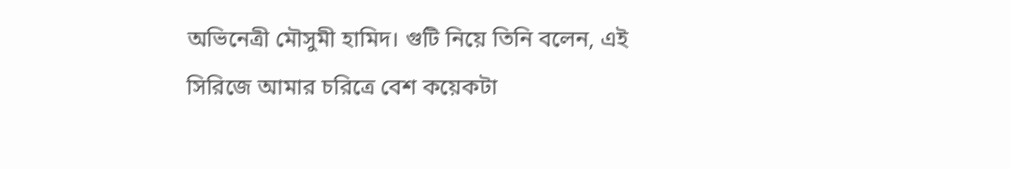অভিনেত্রী মৌসুমী হামিদ। গুটি নিয়ে তিনি বলেন, এই সিরিজে আমার চরিত্রে বেশ কয়েকটা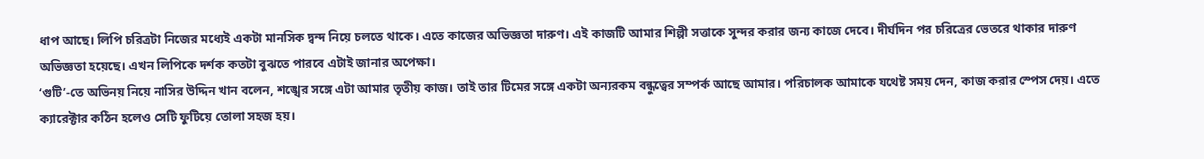ধাপ আছে। লিপি চরিত্রটা নিজের মধ্যেই একটা মানসিক দ্বন্দ নিয়ে চলতে থাকে। এতে কাজের অভিজ্ঞতা দারুণ। এই কাজটি আমার শিল্পী সত্তাকে সুন্দর করার জন্য কাজে দেবে। দীর্ঘদিন পর চরিত্রের ভেতরে থাকার দারুণ অভিজ্ঞতা হয়েছে। এখন লিপিকে দর্শক কতটা বুঝতে পারবে এটাই জানার অপেক্ষা।
‘গুটি’-তে অভিনয় নিয়ে নাসির উদ্দিন খান বলেন, শঙ্খের সঙ্গে এটা আমার তৃতীয় কাজ। তাই তার টিমের সঙ্গে একটা অন্যরকম বন্ধুত্বের সম্পর্ক আছে আমার। পরিচালক আমাকে যথেষ্ট সময় দেন, কাজ করার স্পেস দেয়। এতে ক্যারেক্টার কঠিন হলেও সেটি ফুটিয়ে তোলা সহজ হয়।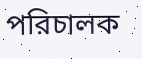পরিচালক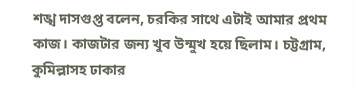শঙ্খ দাসগুপ্ত বলেন, চরকির সাথে এটাই আমার প্রথম কাজ। কাজটার জন্য খুব উন্মুখ হয়ে ছিলাম। চট্টগ্রাম, কুমিল্লাসহ ঢাকার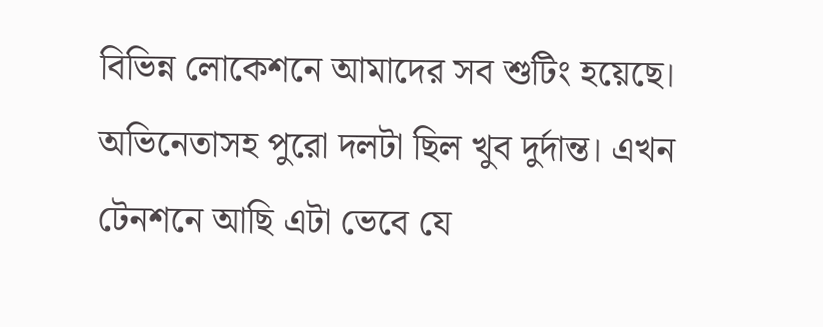বিভিন্ন লোকেশনে আমাদের সব শুটিং হয়েছে। অভিনেতাসহ পুরো দলটা ছিল খুব দুর্দান্ত। এখন টেনশনে আছি এটা ভেবে যে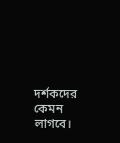দর্শকদের কেমন লাগবে।